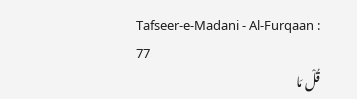Tafseer-e-Madani - Al-Furqaan : 77
قُلْ مَا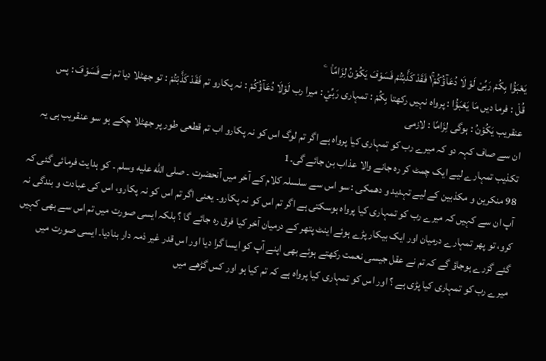یَعْبَؤُا بِكُمْ رَبِّیْ لَوْ لَا دُعَآؤُكُمْ١ۚ فَقَدْ كَذَّبْتُمْ فَسَوْفَ یَكُوْنُ لِزَامًا۠   ۧ
قُلْ : فرما دیں مَا يَعْبَؤُا : پرواہ نہیں رکھتا بِكُمْ : تمہاری رَبِّيْ : میرا رب لَوْلَا دُعَآؤُكُمْ : نہ پکارو تم فَقَدْ كَذَّبْتُمْ : تو جھٹلا دیا تم نے فَسَوْفَ : پس عنقریب يَكُوْنُ : ہوگی لِزَامًا : لازمی
ان سے صاف کہہ دو کہ میرے رب کو تمہاری کیا پرواہ ہے اگر تم لوگ اس کو نہ پکارو اب تم قطعی طور پر جھٹلا چکے ہو سو عنقریب ہی یہ تکذیب تمہارے لیے ایک چمٹ کر رہ جانے والا عذاب بن جائے گی۔1
98 منکرین و مکذبین کے لیے تہدید و دھمکی : سو اس سے سلسلہ کلام کے آخر میں آنحضرت ۔ صلى الله عليه وسلم ۔ کو ہدایت فرمائی گئی کہ آپ ان سے کہیں کہ میرے رب کو تمہاری کیا پرواہ ہوسکتی ہے اگر تم اس کو نہ پکارو۔ یعنی اگر تم اس کو نہ پکارو، اس کی عبادت و بندگی نہ کرو، تو پھر تمہارے درمیان اور ایک بیکار پڑے ہوئے اینٹ پتھر کے درمیان آخر کیا فرق رہ جائے گا ؟ بلکہ ایسی صورت میں تم اس سے بھی کہیں گئے گزرے ہوجاؤ گے کہ تم نے عقل جیسی نعمت رکھتے ہوئے بھی اپنے آپ کو ایسا گرا دیا اور اس قدر غیر ذمہ دار بنادیا۔ ایسی صورت میں میرے رب کو تمہاری کیا پڑی ہے ؟ اور اس کو تمہاری کیا پرواہ ہے کہ تم کیا ہو اور کس گڑھے میں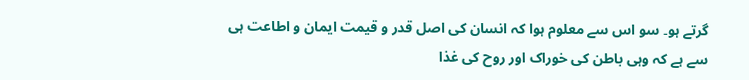گرتے ہو۔ سو اس سے معلوم ہوا کہ انسان کی اصل قدر و قیمت ایمان و اطاعت ہی سے ہے کہ وہی باطن کی خوراک اور روح کی غذا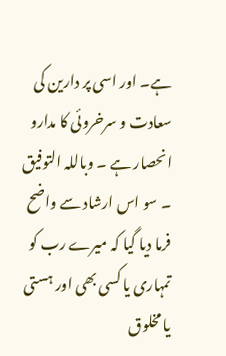ہے۔ اور اسی پر دارین کی سعادت و سرخروئی کا مدارو انحصار ہے ۔ وباللہ التوفیق ۔ سو اس ارشاد سے واضح فرما دیا گیا کہ میرے رب کو تمہاری یا کسی بھی اور ہستی یا مخلوق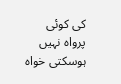کی کوئی پرواہ نہیں ہوسکتی خواہ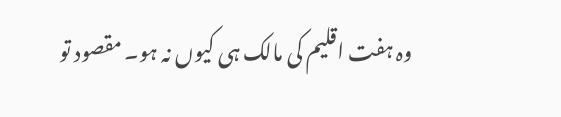وہ ہفت اقلیم کی مالک ہی کیوں نہ ہو۔ مقصود تو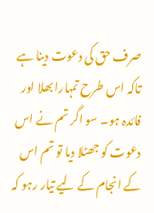صرف حق کی دعوت دینا ہے تاکہ اس طرح تمہارا بھلا اور فائدہ ہو۔ سو اگر تم نے اس دعوت کو جھٹلا دیا تو تم اس کے انجام کے لیے تیار رہو کہ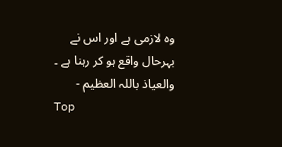وہ لازمی ہے اور اس نے بہرحال واقع ہو کر رہنا ہے ۔ والعیاذ باللہ العظیم -
Top